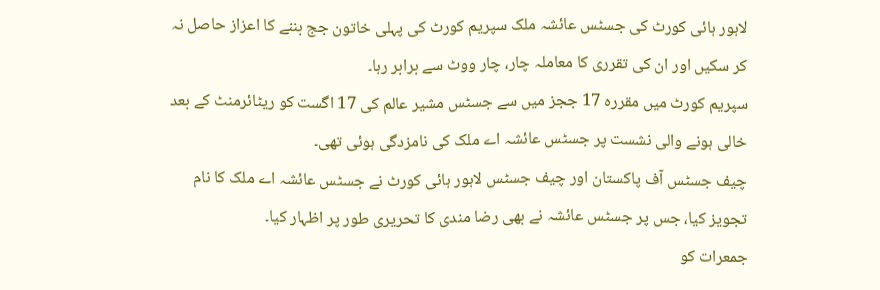لاہور ہائی کورٹ کی جسٹس عائشہ ملک سپریم کورٹ کی پہلی خاتون جج بننے کا اعزاز حاصل نہ کر سکیں اور ان کی تقرری کا معاملہ چار، چار ووٹ سے برابر رہا۔
سپریم کورٹ میں مقررہ 17 ججز میں سے جسٹس مشیر عالم کی 17 اگست کو ریٹائرمنٹ کے بعد خالی ہونے والی نشست پر جسٹس عائشہ اے ملک کی نامزدگی ہوئی تھی۔
چیف جسٹس آف پاکستان اور چیف جسٹس لاہور ہائی کورٹ نے جسٹس عائشہ اے ملک کا نام تجویز کیا، جس پر جسٹس عائشہ نے بھی رضا مندی کا تحریری طور پر اظہار کیا۔
جمعرات کو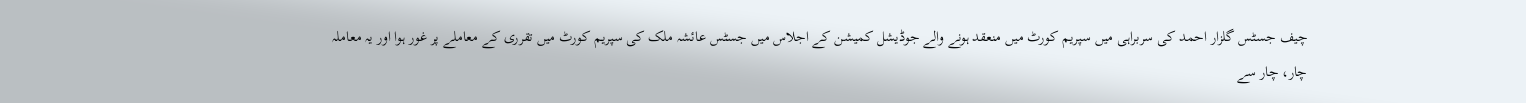چیف جسٹس گلزار احمد کی سربراہی میں سپریم کورٹ میں منعقد ہونے والے جوڈیشل کمیشن کے اجلاس میں جسٹس عائشہ ملک کی سپریم کورٹ میں تقرری کے معاملے پر غور ہوا اور یہ معاملہ چار، چار سے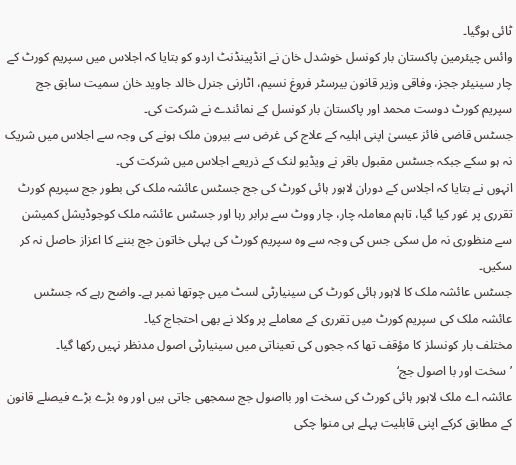ٹائی ہوگیا۔
وائس چیئرمین پاکستان بار کونسل خوشدل خان نے انڈپینڈنٹ اردو کو بتایا کہ اجلاس میں سپریم کورٹ کے چار سینیئر ججز، وفاقی وزیر قانون بیرسٹر فروغ نسیم، اٹارنی جنرل خالد جاوید خان سمیت سابق جج سپریم کورٹ دوست محمد اور پاکستان بار کونسل کے نمائندے نے شرکت کی۔
جسٹس قاضی فائز عیسیٰ اپنی اہلیہ کے علاج کی غرض سے بیرون ملک ہونے کی وجہ سے اجلاس میں شریک نہ ہو سکے جبکہ جسٹس مقبول باقر نے ویڈیو لنک کے ذریعے اجلاس میں شرکت کی۔
انہوں نے بتایا کہ اجلاس کے دوران لاہور ہائی کورٹ کی جج جسٹس عائشہ ملک کی بطور جج سپریم کورٹ تقرری پر غور کیا گیا، تاہم معاملہ چار، چار ووٹ سے برابر رہا اور جسٹس عائشہ ملک کوجوڈیشل کمیشن سے منظوری نہ مل سکی جس کی وجہ سے وہ سپریم کورٹ کی پہلی خاتون جج بننے کا اعزاز حاصل نہ کر سکیں۔
جسٹس عائشہ ملک کا لاہور ہائی کورٹ کی سینیارٹی لسٹ میں چوتھا نمبر ہے۔ واضح رہے کہ جسٹس عائشہ ملک کی سپریم کورٹ میں تقرری کے معاملے پر وکلا نے بھی احتجاج کیا۔
مختلف بار کونسلز کا مؤقف تھا کہ ججوں کی تعیناتی میں سینیارٹی اصول مدنظر نہیں رکھا گیا۔
’سخت اور با اصول جج‘
عائشہ اے ملک لاہور ہائی کورٹ کی سخت اور بااصول جج سمجھی جاتی ہیں اور وہ بڑے بڑے فیصلے قانون کے مطابق کرکے اپنی قابلیت پہلے ہی منوا چکی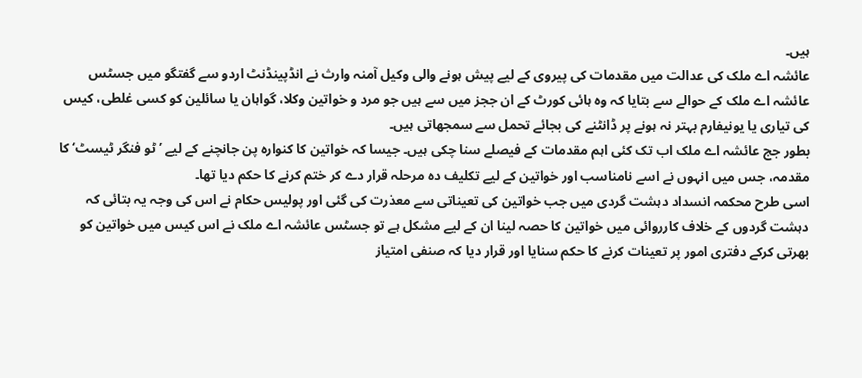ہیں۔
عائشہ اے ملک کی عدالت میں مقدمات کی پیروی کے لیے پیش ہونے والی وکیل آمنہ وارث نے انڈپینڈنٹ اردو سے گفتگو میں جسٹس عائشہ اے ملک کے حوالے سے بتایا کہ وہ ہائی کورٹ کے ان ججز میں سے ہیں جو مرد و خواتین وکلا، گواہان یا سائلین کو کسی غلطی، کیس کی تیاری یا یونیفارم بہتر نہ ہونے پر ڈانٹنے کی بجائے تحمل سے سمجھاتی ہیں۔
بطور جج عائشہ اے ملک اب تک کئی اہم مقدمات کے فیصلے سنا چکی ہیں۔ جیسا کہ خواتین کا کنوارہ پن جانچنے کے لیے ’ٹو فنگر ٹیسٹ‘ کا مقدمہ، جس میں انہوں نے اسے نامناسب اور خواتین کے لیے تکلیف دہ مرحلہ قرار دے کر ختم کرنے کا حکم دیا تھا۔
اسی طرح محکمہ انسداد دہشت گردی میں جب خواتین کی تعیناتی سے معذرت کی گئی اور پولیس حکام نے اس کی وجہ یہ بتائی کہ دہشت گردوں کے خلاف کارروائی میں خواتین کا حصہ لینا ان کے لیے مشکل ہے تو جسٹس عائشہ اے ملک نے اس کیس میں خواتین کو بھرتی کرکے دفتری امور پر تعینات کرنے کا حکم سنایا اور قرار دیا کہ صنفی امتیاز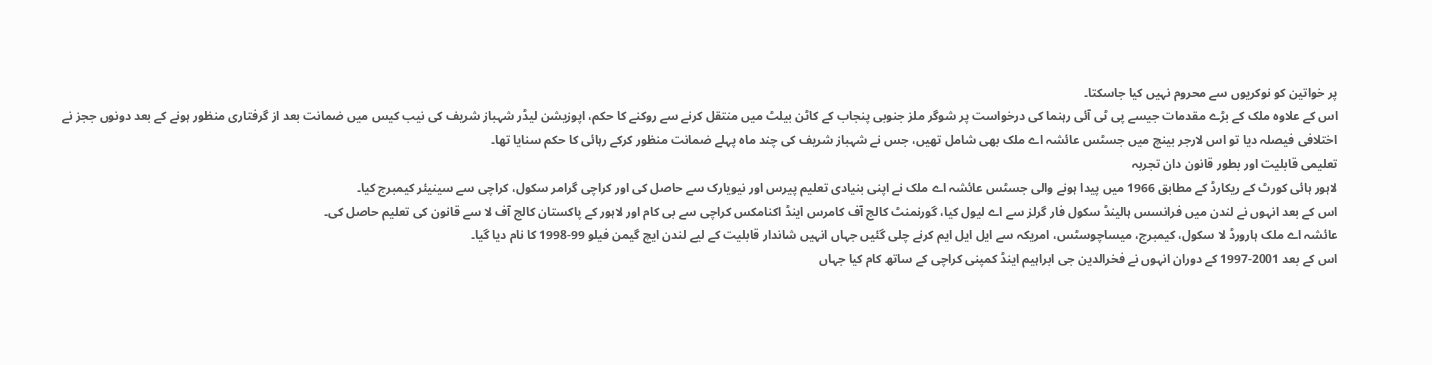پر خواتین کو نوکریوں سے محروم نہیں کیا جاسکتا۔
اس کے علاوہ ملک کے بڑے مقدمات جیسے پی ٹی آئی رہنما کی درخواست پر شوگر ملز جنوبی پنجاب کے کاٹن بیلٹ میں منتقل کرنے سے روکنے کا حکم، اپوزیشن لیڈر شہباز شریف کی نیب کیس میں ضمانت بعد از گرفتاری منظور ہونے کے بعد دونوں ججز نے اختلافی فیصلہ دیا تو اس لارجر بینچ میں جسٹس عائشہ اے ملک بھی شامل تھیں، جس نے شہباز شریف کی چند ماہ پہلے ضمانت منظور کرکے رہائی کا حکم سنایا تھا۔
تعلیمی قابلیت اور بطور قانون دان تجربہ
لاہور ہائی کورٹ کے ریکارڈ کے مطابق 1966 میں پیدا ہونے والی جسٹس عائشہ اے ملک نے اپنی بنیادی تعلیم پیرس اور نیویارک سے حاصل کی اور کراچی گرامر سکول، کراچی سے سینیئر کیمبرج کیا۔
اس کے بعد انہوں نے لندن میں فرانسس ہالینڈ سکول فار گرلز سے اے لیول کیا، گورنمنٹ کالج آف کامرس اینڈ اکنامکس کراچی سے بی کام اور لاہور کے پاکستان کالج آف لا سے قانون کی تعلیم حاصل کی۔
عائشہ اے ملک ہارورڈ لا سکول، کیمبرج، میساچوسٹس، امریکہ سے ایل ایل ایم کرنے چلی گئیں جہاں انہیں شاندار قابلیت کے لیے لندن ایچ گیمن فیلو 99-1998 کا نام دیا گیا۔
اس کے بعد 2001-1997 کے دوران انہوں نے فخرالدین جی ابراہیم اینڈ کمپنی کراچی کے ساتھ کام کیا جہاں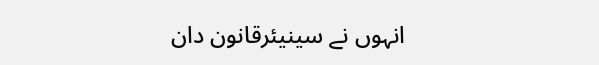انہوں نے سینیئرقانون دان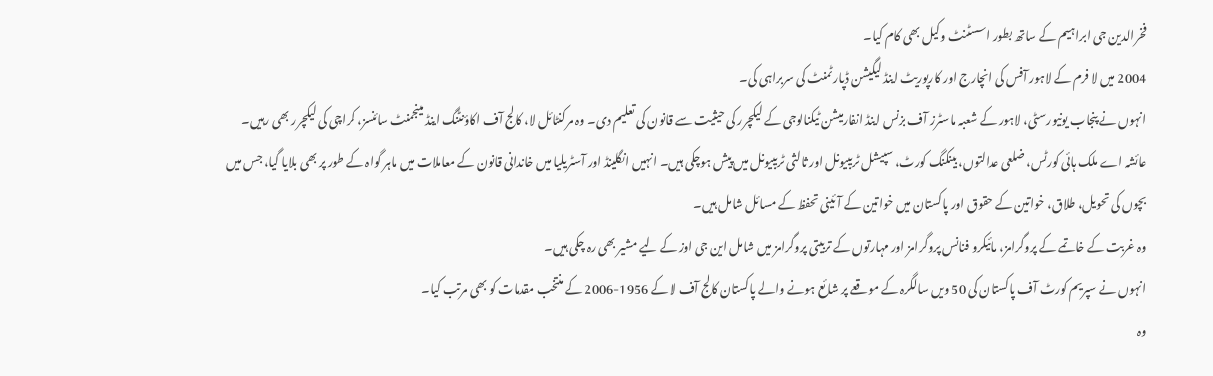فخرالدین جی ابراہیم کے ساتھ بطور اسسٹنٹ وکیل بھی کام کیا۔
2004 میں لا فرم کے لاہور آفس کی انچارج اور کارپوریٹ اینڈ لیگیشن ڈپارٹمنٹ کی سربراہی کی۔
انہوں نے پنجاب یونیورسٹی، لاہور کے شعبہ ماسٹرز آف بزنس اینڈ انفارمیشن ٹیکنالوجی کے لیکچرر کی حیثیت سے قانون کی تعلیم دی۔ وہ مرکنٹائل لا، کالج آف اکاؤنٹنگ اینڈ مینجمنٹ سائنسز، کراچی کی لیکچرر بھی رہیں۔
عائشہ اے ملک ہائی کورٹس، ضلعی عدالتوں، بینکنگ کورٹ، سپیشل ٹریبیونل اور ثالثی ٹریبیونل میں پیش ہوچکی ہیں۔ انہیں انگلینڈ اور آسٹریلیا میں خاندانی قانون کے معاملات میں ماہر گواہ کے طور پر بھی بلایا گیا، جس میں بچوں کی تحویل، طلاق، خواتین کے حقوق اور پاکستان میں خواتین کے آئینی تحفظ کے مسائل شامل ہیں۔
وہ غربت کے خاتمے کے پروگرامز، مائیکرو فنانس پروگرامز اور مہارتوں کے تربیتی پروگرامز میں شامل این جی اوز کے لیے مشیر بھی رہ چکی ہیں۔
انہوں نے سپریم کورٹ آف پاکستان کی 50 ویں سالگرہ کے موقعے پر شائع ہونے والے پاکستان کالج آف لا کے 1956-2006 کے منتخب مقدمات کو بھی مرتب کیا۔
وہ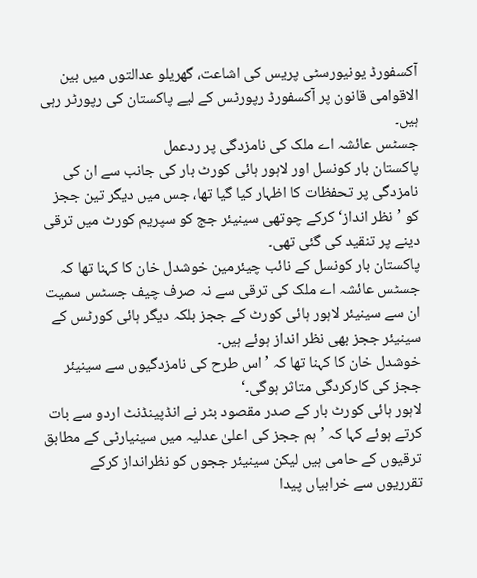آکسفورڈ یونیورسٹی پریس کی اشاعت، گھریلو عدالتوں میں بین الاقوامی قانون پر آکسفورڈ رپورٹس کے لیے پاکستان کی رپورٹر رہی ہیں۔
جسٹس عائشہ اے ملک کی نامزدگی پر ردعمل
پاکستان بار کونسل اور لاہور ہائی کورٹ بار کی جانب سے ان کی نامزدگی پر تحفظات کا اظہار کیا گیا تھا، جس میں دیگر تین ججز کو ’نظر انداز‘ کرکے چوتھی سینیئر جج کو سپریم کورٹ میں ترقی دینے پر تنقید کی گئی تھی۔
پاکستان بار کونسل کے نائب چیئرمین خوشدل خان کا کہنا تھا کہ جسٹس عائشہ اے ملک کی ترقی سے نہ صرف چیف جسٹس سمیت ان سے سینیئر لاہور ہائی کورٹ کے ججز بلکہ دیگر ہائی کورٹس کے سینیئر ججز بھی نظر انداز ہوئے ہیں۔
خوشدل خان کا کہنا تھا کہ ’اس طرح کی نامزدگیوں سے سینیئر ججز کی کارکردگی متاثر ہوگی۔‘
لاہور ہائی کورٹ بار کے صدر مقصود بٹر نے انڈپینڈنٹ اردو سے بات کرتے ہوئے کہا کہ ’ہم ججز کی اعلیٰ عدلیہ میں سینیارٹی کے مطابق ترقیوں کے حامی ہیں لیکن سینیئر ججوں کو نظرانداز کرکے تقرریوں سے خرابیاں پیدا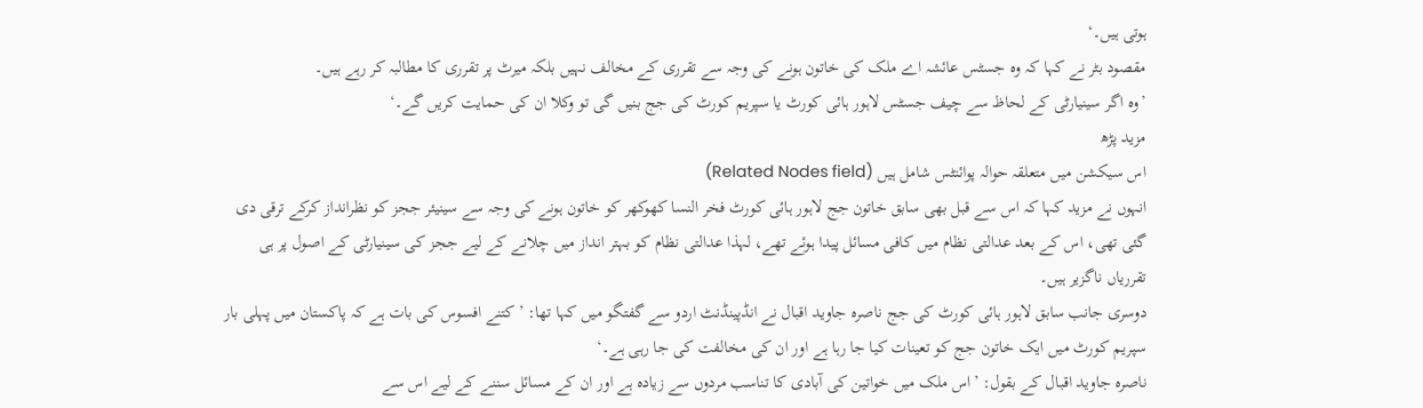ہوتی ہیں۔‘
مقصود بٹر نے کہا کہ وہ جسٹس عائشہ اے ملک کی خاتون ہونے کی وجہ سے تقرری کے مخالف نہیں بلکہ میرٹ پر تقرری کا مطالبہ کر رہے ہیں۔
’وہ اگر سینیارٹی کے لحاظ سے چیف جسٹس لاہور ہائی کورٹ یا سپریم کورٹ کی جج بنیں گی تو وکلا ان کی حمایت کریں گے۔‘
مزید پڑھ
اس سیکشن میں متعلقہ حوالہ پوائنٹس شامل ہیں (Related Nodes field)
انہوں نے مزید کہا کہ اس سے قبل بھی سابق خاتون جج لاہور ہائی کورٹ فخر النسا کھوکھر کو خاتون ہونے کی وجہ سے سینیئر ججز کو نظرانداز کرکے ترقی دی گئی تھی، اس کے بعد عدالتی نظام میں کافی مسائل پیدا ہوئے تھے، لہذا عدالتی نظام کو بہتر انداز میں چلانے کے لیے ججز کی سینیارٹی کے اصول پر ہی تقرریاں ناگزیر ہیں۔
دوسری جانب سابق لاہور ہائی کورٹ کی جج ناصرہ جاوید اقبال نے انڈپینڈنٹ اردو سے گفتگو میں کہا تھا: ’کتنے افسوس کی بات ہے کہ پاکستان میں پہلی بار سپریم کورٹ میں ایک خاتون جج کو تعینات کیا جا رہا ہے اور ان کی مخالفت کی جا رہی ہے۔‘
ناصرہ جاوید اقبال کے بقول: ’اس ملک میں خواتین کی آبادی کا تناسب مردوں سے زیادہ ہے اور ان کے مسائل سننے کے لیے اس سے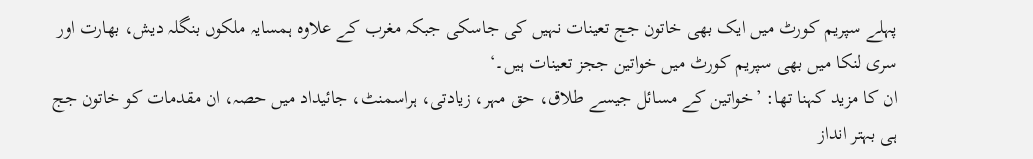پہلے سپریم کورٹ میں ایک بھی خاتون جج تعینات نہیں کی جاسکی جبکہ مغرب کے علاوہ ہمسایہ ملکوں بنگلہ دیش، بھارت اور سری لنکا میں بھی سپریم کورٹ میں خواتین ججز تعینات ہیں۔‘
ان کا مزید کہنا تھا: ’خواتین کے مسائل جیسے طلاق، حق مہر، زیادتی، ہراسمنٹ، جائیداد میں حصہ، ان مقدمات کو خاتون جج ہی بہتر انداز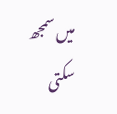میں سمجھ سکتی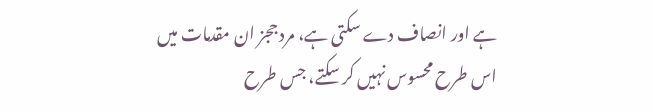ہے اور انصاف دے سکتی ہے، مرد ججز ان مقدمات میں اس طرح محسوس نہیں کر سکتے، جس طرح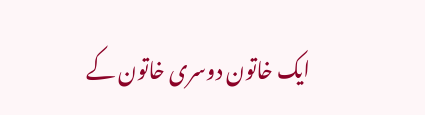ایک خاتون دوسری خاتون کے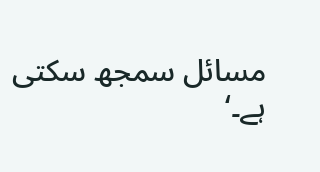مسائل سمجھ سکتی ہے۔‘